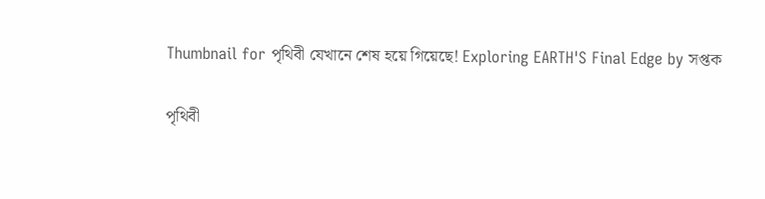Thumbnail for পৃথিবী যেখানে শেষ হয়ে গিয়েছে! Exploring EARTH'S Final Edge by সপ্তক

পৃথিবী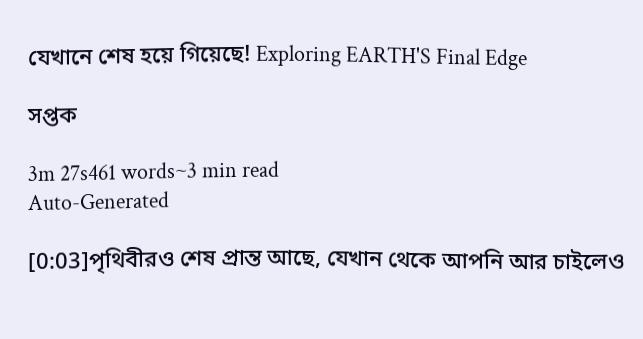যেখানে শেষ হয়ে গিয়েছে! Exploring EARTH'S Final Edge

সপ্তক

3m 27s461 words~3 min read
Auto-Generated

[0:03]পৃথিবীরও শেষ প্রান্ত আছে, যেখান থেকে আপনি আর চাইলেও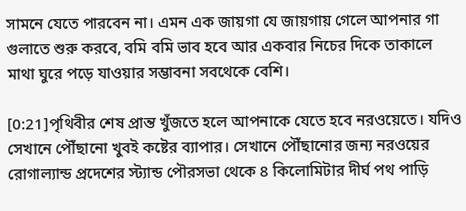সামনে যেতে পারবেন না। এমন এক জায়গা যে জায়গায় গেলে আপনার গা গুলাতে শুরু করবে, বমি বমি ভাব হবে আর একবার নিচের দিকে তাকালে মাথা ঘুরে পড়ে যাওয়ার সম্ভাবনা সবথেকে বেশি।

[0:21]পৃথিবীর শেষ প্রান্ত খুঁজতে হলে আপনাকে যেতে হবে নরওয়েতে। যদিও সেখানে পৌঁছানো খুবই কষ্টের ব্যাপার। সেখানে পৌঁছানোর জন্য নরওয়ের রোগাল্যান্ড প্রদেশের স্ট্যান্ড পৌরসভা থেকে 8 কিলোমিটার দীর্ঘ পথ পাড়ি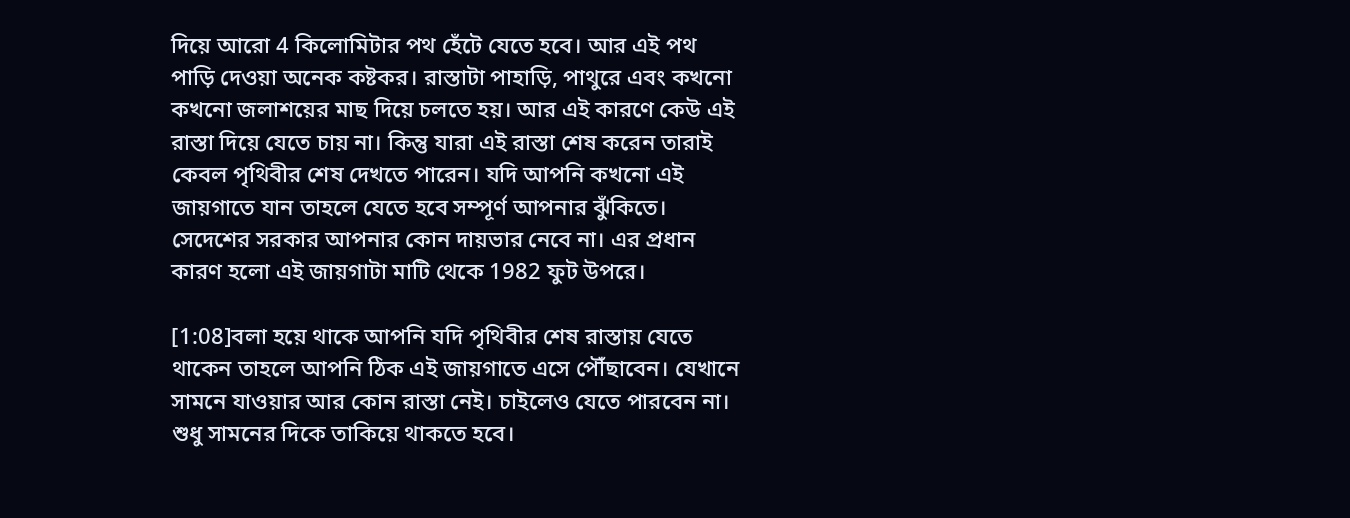দিয়ে আরো 4 কিলোমিটার পথ হেঁটে যেতে হবে। আর এই পথ পাড়ি দেওয়া অনেক কষ্টকর। রাস্তাটা পাহাড়ি, পাথুরে এবং কখনো কখনো জলাশয়ের মাছ দিয়ে চলতে হয়। আর এই কারণে কেউ এই রাস্তা দিয়ে যেতে চায় না। কিন্তু যারা এই রাস্তা শেষ করেন তারাই কেবল পৃথিবীর শেষ দেখতে পারেন। যদি আপনি কখনো এই জায়গাতে যান তাহলে যেতে হবে সম্পূর্ণ আপনার ঝুঁকিতে। সেদেশের সরকার আপনার কোন দায়ভার নেবে না। এর প্রধান কারণ হলো এই জায়গাটা মাটি থেকে 1982 ফুট উপরে।

[1:08]বলা হয়ে থাকে আপনি যদি পৃথিবীর শেষ রাস্তায় যেতে থাকেন তাহলে আপনি ঠিক এই জায়গাতে এসে পৌঁছাবেন। যেখানে সামনে যাওয়ার আর কোন রাস্তা নেই। চাইলেও যেতে পারবেন না। শুধু সামনের দিকে তাকিয়ে থাকতে হবে।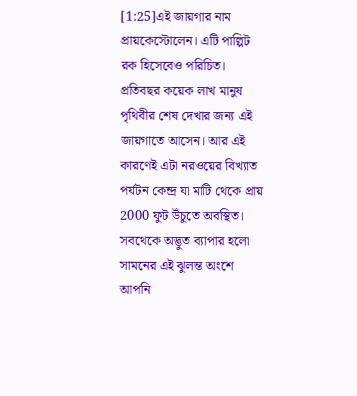[1:25]এই জায়গার নাম প্রায়কেস্টোলেন। এটি পাল্পিট রক হিসেবেও পরিচিত। প্রতিবছর কয়েক লাখ মানুষ পৃথিবীর শেষ দেখার জন্য এই জায়গাতে আসেন। আর এই কারণেই এটা নরওয়ের বিখ্যাত পর্যটন কেন্দ্র যা মাটি থেকে প্রায় 2000 ফুট উঁচুতে অবস্থিত। সবথেকে অদ্ভুত ব্যাপার হলো সামনের এই ঝুলন্ত অংশে আপনি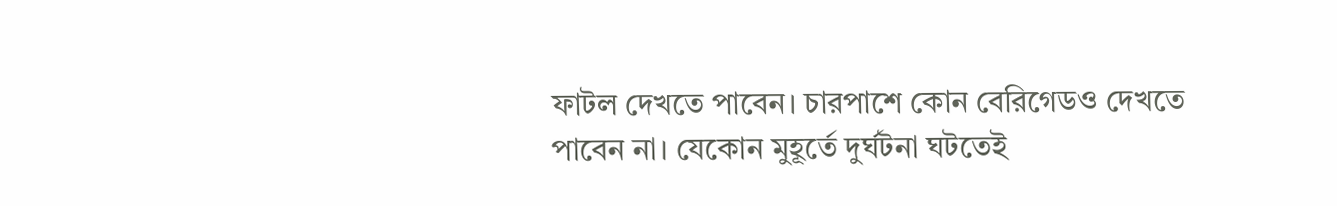ফাটল দেখতে পাবেন। চারপাশে কোন বেরিগেডও দেখতে পাবেন না। যেকোন মুহূর্তে দুর্ঘটনা ঘটতেই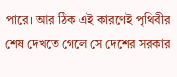পারে। আর ঠিক এই কারণেই পৃথিবীর শেষ দেখতে গেলে সে দেশের সরকার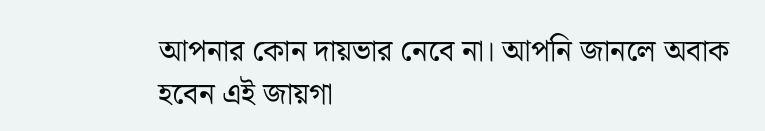আপনার কোন দায়ভার নেবে না। আপনি জানলে অবাক হবেন এই জায়গা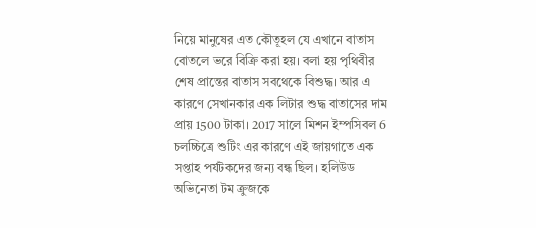নিয়ে মানুষের এত কৌতূহল যে এখানে বাতাস বোতলে ভরে বিক্রি করা হয়। বলা হয় পৃথিবীর শেষ প্রান্তের বাতাস সবথেকে বিশুদ্ধ। আর এ কারণে সেখানকার এক লিটার শুদ্ধ বাতাসের দাম প্রায় 1500 টাকা। 2017 সালে মিশন ইম্পসিবল 6 চলচ্চিত্রে শুটিং এর কারণে এই জায়গাতে এক সপ্তাহ পর্যটকদের জন্য বন্ধ ছিল। হলিউড অভিনেতা টম ক্রুজকে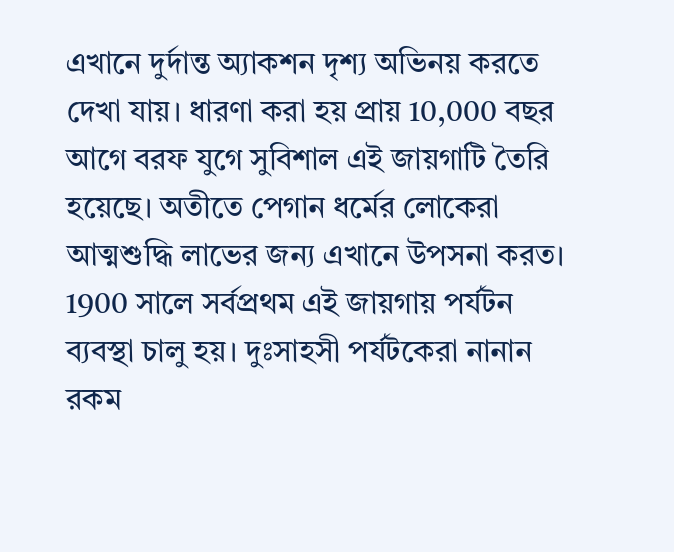এখানে দুর্দান্ত অ্যাকশন দৃশ্য অভিনয় করতে দেখা যায়। ধারণা করা হয় প্রায় 10,000 বছর আগে বরফ যুগে সুবিশাল এই জায়গাটি তৈরি হয়েছে। অতীতে পেগান ধর্মের লোকেরা আত্মশুদ্ধি লাভের জন্য এখানে উপসনা করত। 1900 সালে সর্বপ্রথম এই জায়গায় পর্যটন ব্যবস্থা চালু হয়। দুঃসাহসী পর্যটকেরা নানান রকম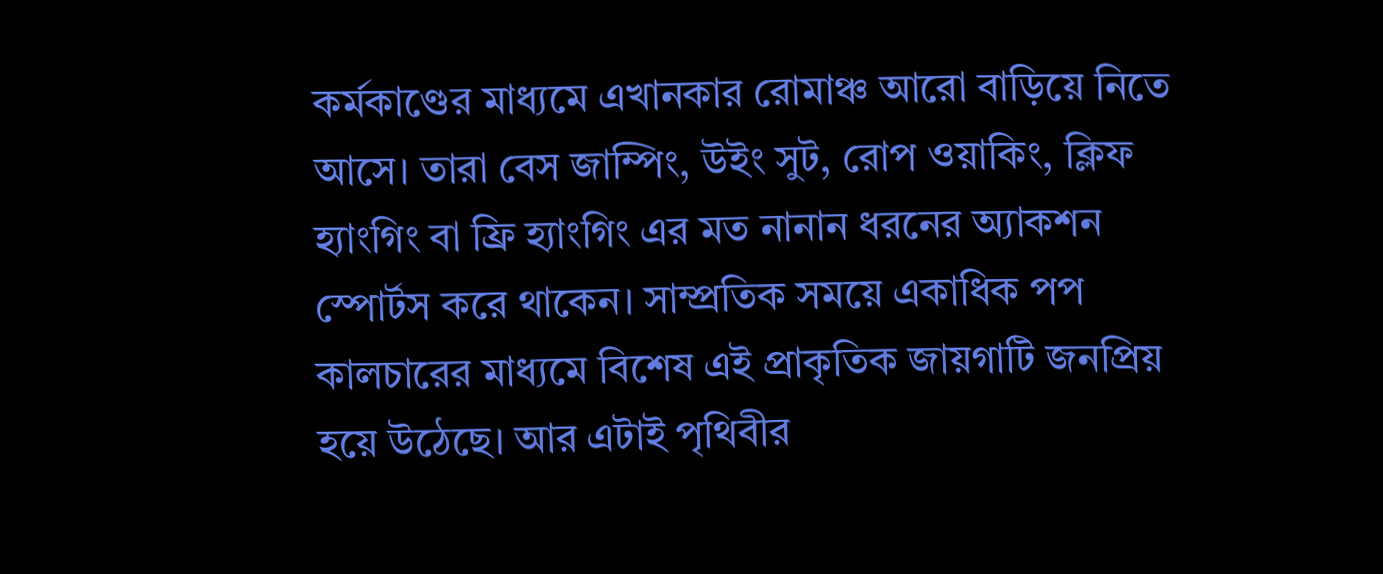কর্মকাণ্ডের মাধ্যমে এখানকার রোমাঞ্চ আরো বাড়িয়ে নিতে আসে। তারা বেস জাম্পিং, উইং সুট, রোপ ওয়াকিং, ক্লিফ হ্যাংগিং বা ফ্রি হ্যাংগিং এর মত নানান ধরনের অ্যাকশন স্পোর্টস করে থাকেন। সাম্প্রতিক সময়ে একাধিক পপ কালচারের মাধ্যমে বিশেষ এই প্রাকৃতিক জায়গাটি জনপ্রিয় হয়ে উঠেছে। আর এটাই পৃথিবীর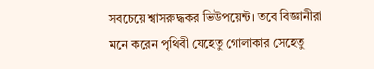সবচেয়ে শ্বাসরুদ্ধকর ভিউপয়েন্ট। তবে বিজ্ঞানীরা মনে করেন পৃথিবী যেহেতু গোলাকার সেহেতু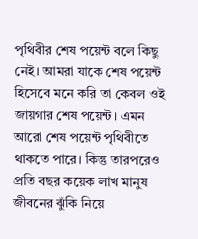পৃথিবীর শেষ পয়েন্ট বলে কিছু নেই। আমরা যাকে শেষ পয়েন্ট হিসেবে মনে করি তা কেবল ওই জায়গার শেষ পয়েন্ট। এমন আরো শেষ পয়েন্ট পৃথিবীতে থাকতে পারে। কিন্তু তারপরেও প্রতি বছর কয়েক লাখ মানুষ জীবনের ঝুঁকি নিয়ে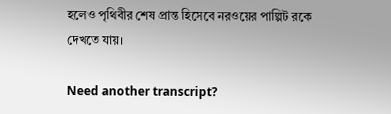হলেও পৃথিবীর শেষ প্রান্ত হিসেবে নরওয়ের পাল্পিট রকে দেখতে যায়।

Need another transcript?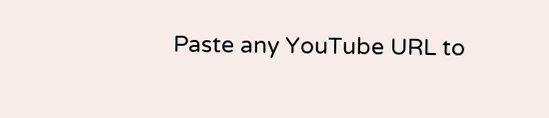Paste any YouTube URL to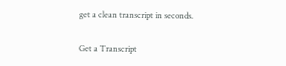get a clean transcript in seconds.

Get a Transcript